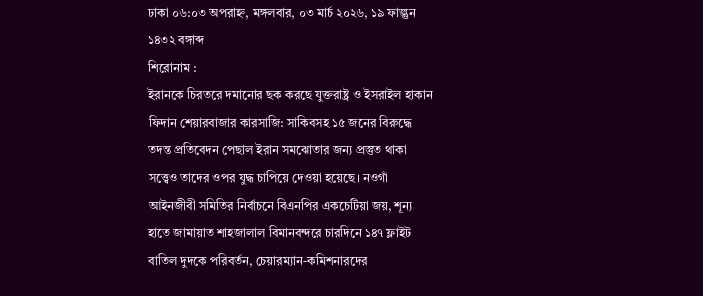ঢাকা ০৬:০৩ অপরাহ্ন, মঙ্গলবার, ০৩ মার্চ ২০২৬, ১৯ ফাল্গুন ১৪৩২ বঙ্গাব্দ
শিরোনাম :
ইরানকে চিরতরে দমানোর ছক করছে যুক্তরাষ্ট্র ও ইসরাইল হাকান ফিদান শেয়ারবাজার কারসাজি: সাকিবসহ ১৫ জনের বিরুদ্ধে তদন্ত প্রতিবেদন পেছাল ইরান সমঝোতার জন্য প্রস্তুত থাকা সত্ত্বেও তাদের ওপর যুদ্ধ চাপিয়ে দেওয়া হয়েছে। নওগাঁ আইনজীবী সমিতির নির্বাচনে বিএনপির একচেটিয়া জয়, শূন্য হাতে জামায়াত শাহজালাল বিমানবন্দরে চারদিনে ১৪৭ ফ্লাইট বাতিল দুদকে পরিবর্তন, চেয়ারম্যান-কমিশনারদের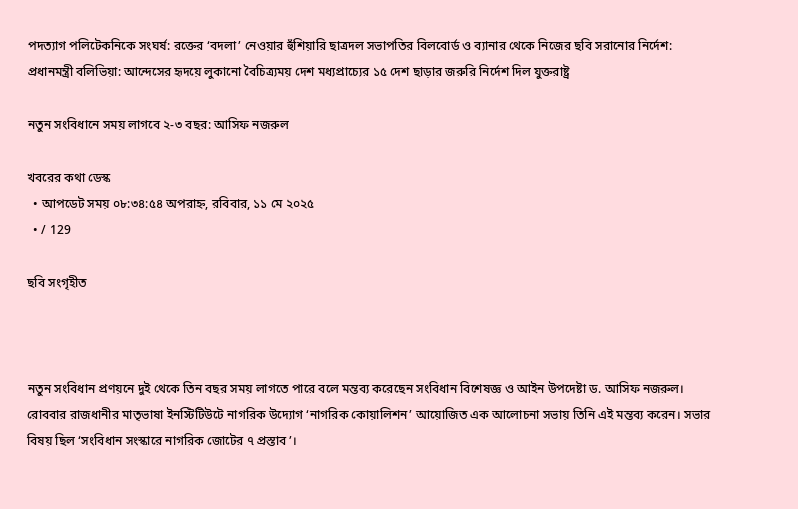পদত্যাগ পলিটেকনিকে সংঘর্ষ: রক্তের ‘বদলা’ নেওয়ার হুঁশিয়ারি ছাত্রদল সভাপতির বিলবোর্ড ও ব্যানার থেকে নিজের ছবি সরানোর নির্দেশ: প্রধানমন্ত্রী বলিভিয়া: আন্দেসের হৃদয়ে লুকানো বৈচিত্র্যময় দেশ মধ্যপ্রাচ্যের ১৫ দেশ ছাড়ার জরুরি নির্দেশ দিল যুক্তরাষ্ট্র

নতুন সংবিধানে সময় লাগবে ২-৩ বছর: আসিফ নজরুল

খবরের কথা ডেস্ক
  • আপডেট সময় ০৮:৩৪:৫৪ অপরাহ্ন, রবিবার, ১১ মে ২০২৫
  • / 129

ছবি সংগৃহীত



নতুন সংবিধান প্রণয়নে দুই থেকে তিন বছর সময় লাগতে পারে বলে মন্তব্য করেছেন সংবিধান বিশেষজ্ঞ ও আইন উপদেষ্টা ড. আসিফ নজরুল। রোববার রাজধানীর মাতৃভাষা ইনস্টিটিউটে নাগরিক উদ্যোগ ‘নাগরিক কোয়ালিশন’ আয়োজিত এক আলোচনা সভায় তিনি এই মন্তব্য করেন। সভার বিষয় ছিল ‘সংবিধান সংস্কারে নাগরিক জোটের ৭ প্রস্তাব’।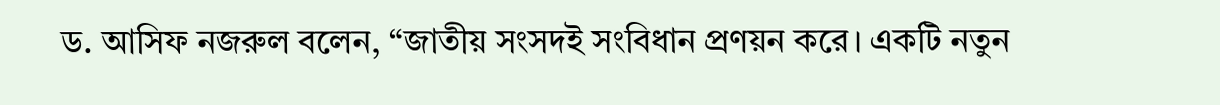ড. আসিফ নজরুল বলেন, “জাতীয় সংসদই সংবিধান প্রণয়ন করে। একটি নতুন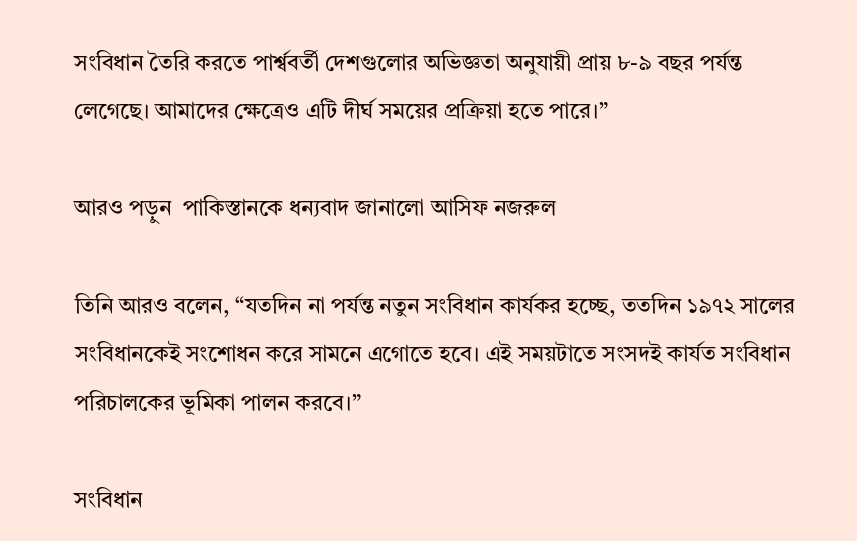সংবিধান তৈরি করতে পার্শ্ববর্তী দেশগুলোর অভিজ্ঞতা অনুযায়ী প্রায় ৮-৯ বছর পর্যন্ত লেগেছে। আমাদের ক্ষেত্রেও এটি দীর্ঘ সময়ের প্রক্রিয়া হতে পারে।”

আরও পড়ুন  পাকিস্তানকে ধন্যবাদ জানালো আসিফ নজরুল

তিনি আরও বলেন, “যতদিন না পর্যন্ত নতুন সংবিধান কার্যকর হচ্ছে, ততদিন ১৯৭২ সালের সংবিধানকেই সংশোধন করে সামনে এগোতে হবে। এই সময়টাতে সংসদই কার্যত সংবিধান পরিচালকের ভূমিকা পালন করবে।”

সংবিধান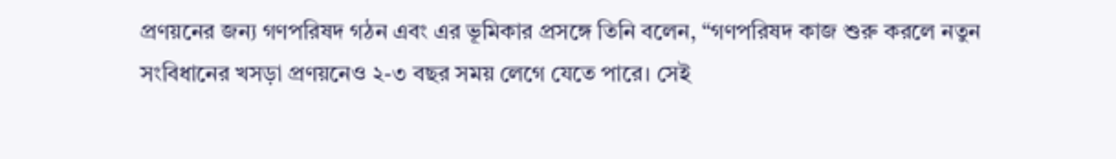প্রণয়নের জন্য গণপরিষদ গঠন এবং এর ভূমিকার প্রসঙ্গে তিনি বলেন, “গণপরিষদ কাজ শুরু করলে নতুন সংবিধানের খসড়া প্রণয়নেও ২-৩ বছর সময় লেগে যেতে পারে। সেই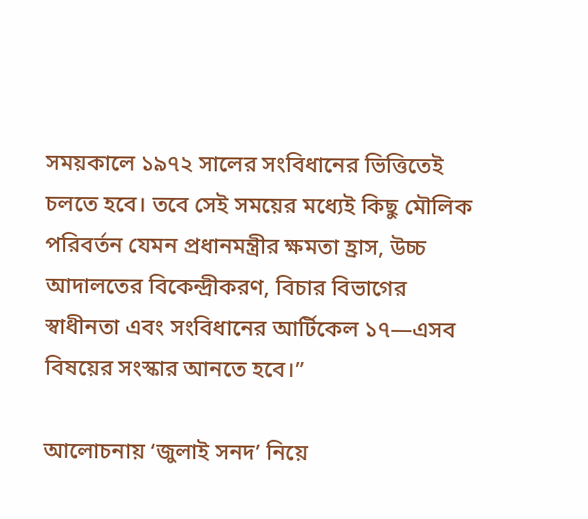সময়কালে ১৯৭২ সালের সংবিধানের ভিত্তিতেই চলতে হবে। তবে সেই সময়ের মধ্যেই কিছু মৌলিক পরিবর্তন যেমন প্রধানমন্ত্রীর ক্ষমতা হ্রাস, উচ্চ আদালতের বিকেন্দ্রীকরণ, বিচার বিভাগের স্বাধীনতা এবং সংবিধানের আর্টিকেল ১৭—এসব বিষয়ের সংস্কার আনতে হবে।”

আলোচনায় ‘জুলাই সনদ’ নিয়ে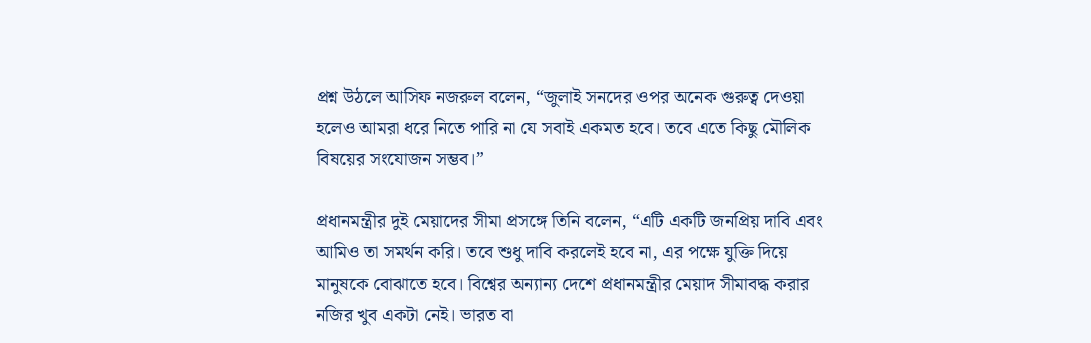প্রশ্ন উঠলে আসিফ নজরুল বলেন, “জুলাই সনদের ওপর অনেক গুরুত্ব দেওয়া হলেও আমরা ধরে নিতে পারি না যে সবাই একমত হবে। তবে এতে কিছু মৌলিক বিষয়ের সংযোজন সম্ভব।”

প্রধানমন্ত্রীর দুই মেয়াদের সীমা প্রসঙ্গে তিনি বলেন, “এটি একটি জনপ্রিয় দাবি এবং আমিও তা সমর্থন করি। তবে শুধু দাবি করলেই হবে না, এর পক্ষে যুক্তি দিয়ে মানুষকে বোঝাতে হবে। বিশ্বের অন্যান্য দেশে প্রধানমন্ত্রীর মেয়াদ সীমাবদ্ধ করার নজির খুব একটা নেই। ভারত বা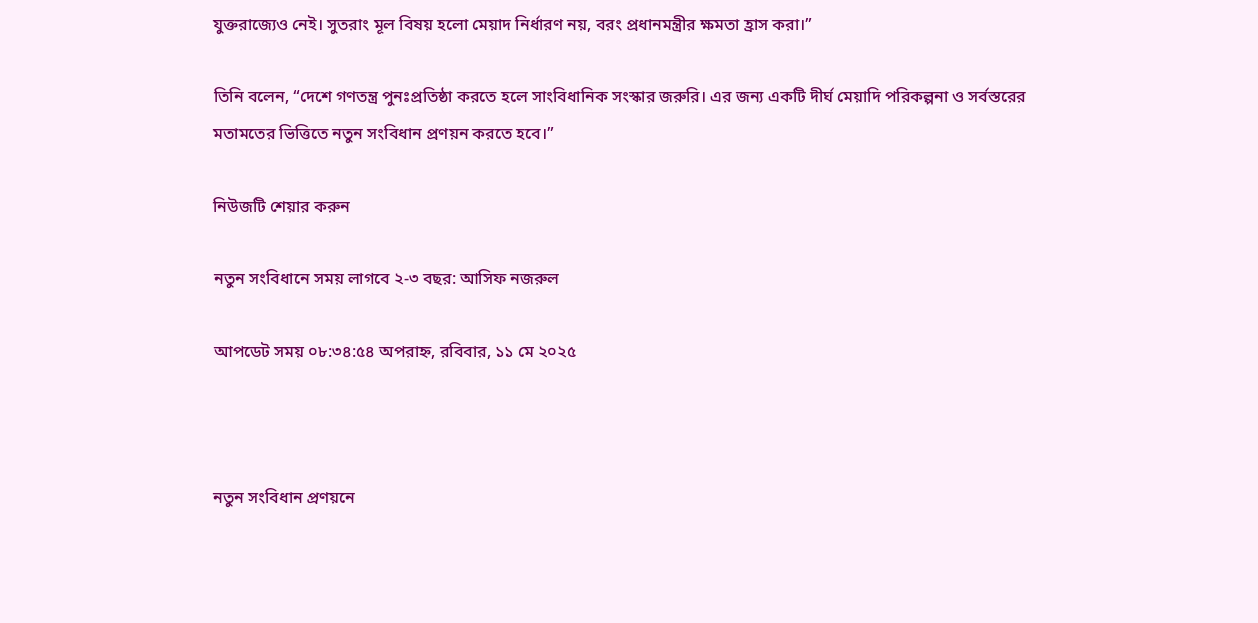যুক্তরাজ্যেও নেই। সুতরাং মূল বিষয় হলো মেয়াদ নির্ধারণ নয়, বরং প্রধানমন্ত্রীর ক্ষমতা হ্রাস করা।”

তিনি বলেন, “দেশে গণতন্ত্র পুনঃপ্রতিষ্ঠা করতে হলে সাংবিধানিক সংস্কার জরুরি। এর জন্য একটি দীর্ঘ মেয়াদি পরিকল্পনা ও সর্বস্তরের মতামতের ভিত্তিতে নতুন সংবিধান প্রণয়ন করতে হবে।”

নিউজটি শেয়ার করুন

নতুন সংবিধানে সময় লাগবে ২-৩ বছর: আসিফ নজরুল

আপডেট সময় ০৮:৩৪:৫৪ অপরাহ্ন, রবিবার, ১১ মে ২০২৫



নতুন সংবিধান প্রণয়নে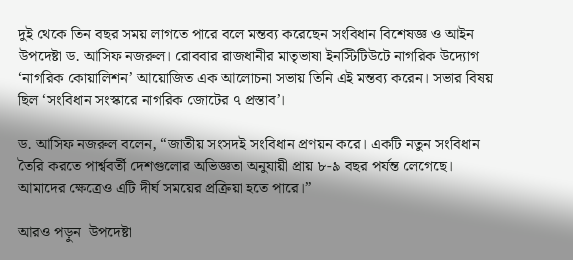দুই থেকে তিন বছর সময় লাগতে পারে বলে মন্তব্য করেছেন সংবিধান বিশেষজ্ঞ ও আইন উপদেষ্টা ড. আসিফ নজরুল। রোববার রাজধানীর মাতৃভাষা ইনস্টিটিউটে নাগরিক উদ্যোগ ‘নাগরিক কোয়ালিশন’ আয়োজিত এক আলোচনা সভায় তিনি এই মন্তব্য করেন। সভার বিষয় ছিল ‘সংবিধান সংস্কারে নাগরিক জোটের ৭ প্রস্তাব’।

ড. আসিফ নজরুল বলেন, “জাতীয় সংসদই সংবিধান প্রণয়ন করে। একটি নতুন সংবিধান তৈরি করতে পার্শ্ববর্তী দেশগুলোর অভিজ্ঞতা অনুযায়ী প্রায় ৮-৯ বছর পর্যন্ত লেগেছে। আমাদের ক্ষেত্রেও এটি দীর্ঘ সময়ের প্রক্রিয়া হতে পারে।”

আরও পড়ুন  উপদেষ্টা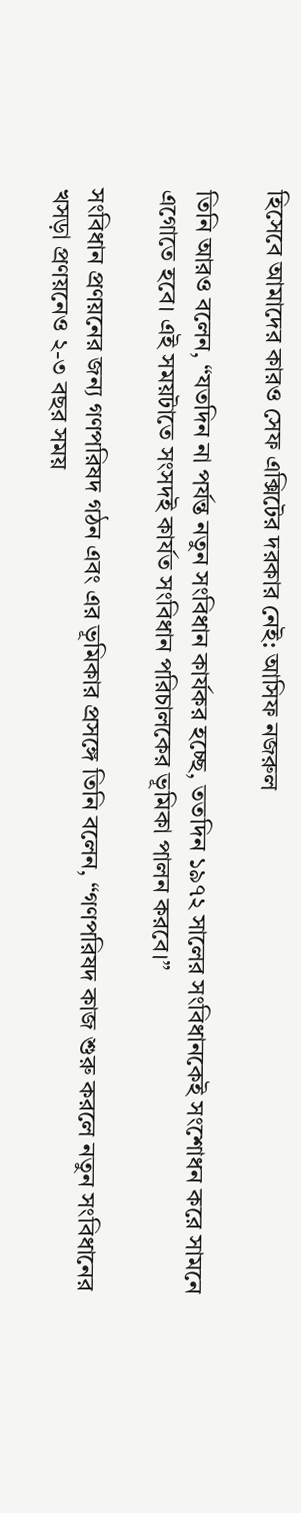হিসেবে আমাদের কারও সেফ এক্সিটের দরকার নেই: আসিফ নজরুল

তিনি আরও বলেন, “যতদিন না পর্যন্ত নতুন সংবিধান কার্যকর হচ্ছে, ততদিন ১৯৭২ সালের সংবিধানকেই সংশোধন করে সামনে এগোতে হবে। এই সময়টাতে সংসদই কার্যত সংবিধান পরিচালকের ভূমিকা পালন করবে।”

সংবিধান প্রণয়নের জন্য গণপরিষদ গঠন এবং এর ভূমিকার প্রসঙ্গে তিনি বলেন, “গণপরিষদ কাজ শুরু করলে নতুন সংবিধানের খসড়া প্রণয়নেও ২-৩ বছর সময়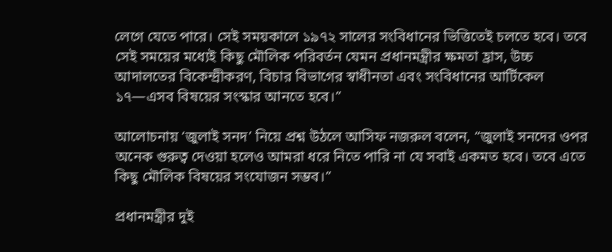লেগে যেতে পারে। সেই সময়কালে ১৯৭২ সালের সংবিধানের ভিত্তিতেই চলতে হবে। তবে সেই সময়ের মধ্যেই কিছু মৌলিক পরিবর্তন যেমন প্রধানমন্ত্রীর ক্ষমতা হ্রাস, উচ্চ আদালতের বিকেন্দ্রীকরণ, বিচার বিভাগের স্বাধীনতা এবং সংবিধানের আর্টিকেল ১৭—এসব বিষয়ের সংস্কার আনতে হবে।”

আলোচনায় ‘জুলাই সনদ’ নিয়ে প্রশ্ন উঠলে আসিফ নজরুল বলেন, “জুলাই সনদের ওপর অনেক গুরুত্ব দেওয়া হলেও আমরা ধরে নিতে পারি না যে সবাই একমত হবে। তবে এতে কিছু মৌলিক বিষয়ের সংযোজন সম্ভব।”

প্রধানমন্ত্রীর দুই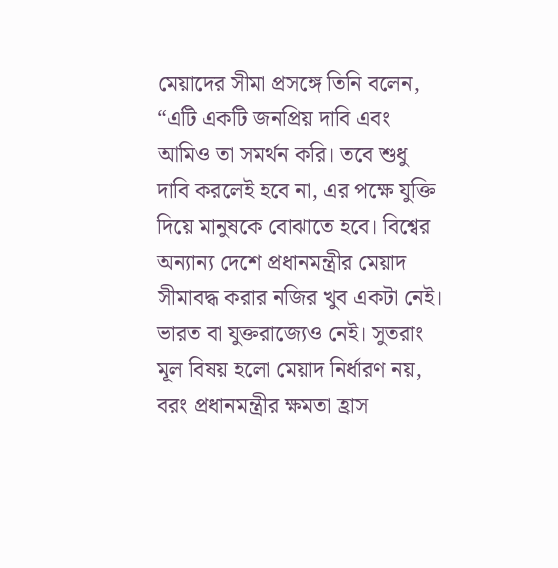মেয়াদের সীমা প্রসঙ্গে তিনি বলেন, “এটি একটি জনপ্রিয় দাবি এবং আমিও তা সমর্থন করি। তবে শুধু দাবি করলেই হবে না, এর পক্ষে যুক্তি দিয়ে মানুষকে বোঝাতে হবে। বিশ্বের অন্যান্য দেশে প্রধানমন্ত্রীর মেয়াদ সীমাবদ্ধ করার নজির খুব একটা নেই। ভারত বা যুক্তরাজ্যেও নেই। সুতরাং মূল বিষয় হলো মেয়াদ নির্ধারণ নয়, বরং প্রধানমন্ত্রীর ক্ষমতা হ্রাস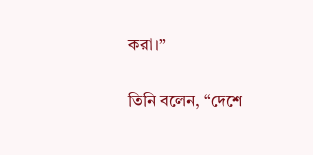করা।”

তিনি বলেন, “দেশে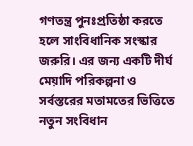গণতন্ত্র পুনঃপ্রতিষ্ঠা করতে হলে সাংবিধানিক সংস্কার জরুরি। এর জন্য একটি দীর্ঘ মেয়াদি পরিকল্পনা ও সর্বস্তরের মতামতের ভিত্তিতে নতুন সংবিধান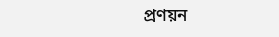প্রণয়ন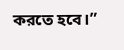করতে হবে।”